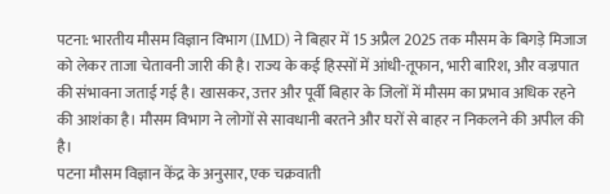पटना: भारतीय मौसम विज्ञान विभाग (IMD) ने बिहार में 15 अप्रैल 2025 तक मौसम के बिगड़े मिजाज को लेकर ताजा चेतावनी जारी की है। राज्य के कई हिस्सों में आंधी-तूफान, भारी बारिश, और वज्रपात की संभावना जताई गई है। खासकर, उत्तर और पूर्वी बिहार के जिलों में मौसम का प्रभाव अधिक रहने की आशंका है। मौसम विभाग ने लोगों से सावधानी बरतने और घरों से बाहर न निकलने की अपील की है।
पटना मौसम विज्ञान केंद्र के अनुसार, एक चक्रवाती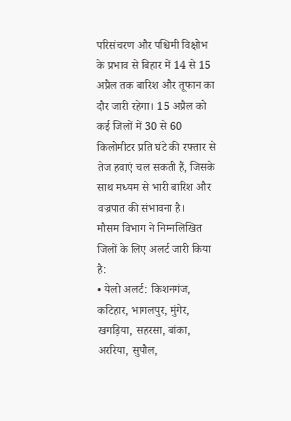परिसंचरण और पश्चिमी विक्षोभ के प्रभाव से बिहार में 14 से 15 अप्रैल तक बारिश और तूफान का दौर जारी रहेगा। 15 अप्रैल को कई जिलों में 30 से 60 किलोमीटर प्रति घंटे की रफ्तार से तेज हवाएं चल सकती हैं, जिसके साथ मध्यम से भारी बारिश और वज्रपात की संभावना है।
मौसम विभाग ने निम्नलिखित जिलों के लिए अलर्ट जारी किया है:
• येलो अलर्ट: किशनगंज, कटिहार, भागलपुर, मुंगेर, खगड़िया, सहरसा, बांका, अररिया, सुपौल,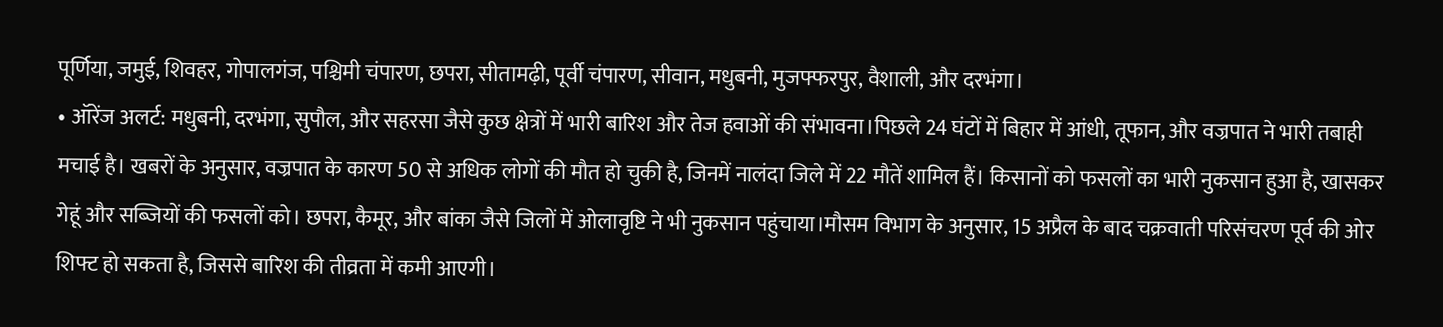पूर्णिया, जमुई, शिवहर, गोपालगंज, पश्चिमी चंपारण, छपरा, सीतामढ़ी, पूर्वी चंपारण, सीवान, मधुबनी, मुजफ्फरपुर, वैशाली, और दरभंगा।
• ऑरेंज अलर्ट: मधुबनी, दरभंगा, सुपौल, और सहरसा जैसे कुछ क्षेत्रों में भारी बारिश और तेज हवाओं की संभावना।पिछले 24 घंटों में बिहार में आंधी, तूफान, और वज्रपात ने भारी तबाही मचाई है। खबरों के अनुसार, वज्रपात के कारण 50 से अधिक लोगों की मौत हो चुकी है, जिनमें नालंदा जिले में 22 मौतें शामिल हैं। किसानों को फसलों का भारी नुकसान हुआ है, खासकर गेहूं और सब्जियों की फसलों को। छपरा, कैमूर, और बांका जैसे जिलों में ओलावृष्टि ने भी नुकसान पहुंचाया।मौसम विभाग के अनुसार, 15 अप्रैल के बाद चक्रवाती परिसंचरण पूर्व की ओर शिफ्ट हो सकता है, जिससे बारिश की तीव्रता में कमी आएगी।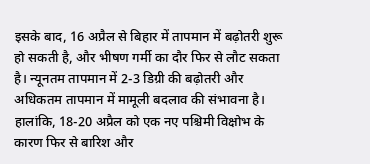इसके बाद, 16 अप्रैल से बिहार में तापमान में बढ़ोतरी शुरू हो सकती है, और भीषण गर्मी का दौर फिर से लौट सकता है। न्यूनतम तापमान में 2-3 डिग्री की बढ़ोतरी और अधिकतम तापमान में मामूली बदलाव की संभावना है। हालांकि, 18-20 अप्रैल को एक नए पश्चिमी विक्षोभ के कारण फिर से बारिश और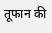तूफान की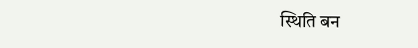स्थिति बन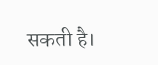सकती है।